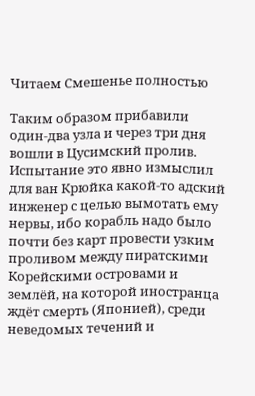Читаем Смешенье полностью

Таким образом прибавили один-два узла и через три дня вошли в Цусимский пролив. Испытание это явно измыслил для ван Крюйка какой-то адский инженер с целью вымотать ему нервы, ибо корабль надо было почти без карт провести узким проливом между пиратскими Корейскими островами и землёй, на которой иностранца ждёт смерть (Японией), среди неведомых течений и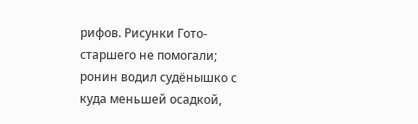рифов. Рисунки Гото-старшего не помогали; ронин водил судёнышко с куда меньшей осадкой,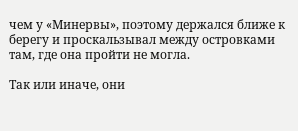чем у «Минервы», поэтому держался ближе к берегу и проскальзывал между островками там, где она пройти не могла.

Так или иначе, они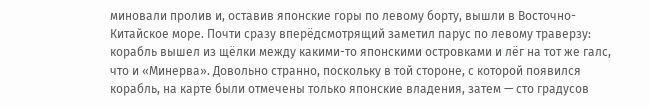миновали пролив и, оставив японские горы по левому борту, вышли в Восточно-Китайское море. Почти сразу вперёдсмотрящий заметил парус по левому траверзу: корабль вышел из щёлки между какими-то японскими островками и лёг на тот же галс, что и «Минерва». Довольно странно, поскольку в той стороне, с которой появился корабль, на карте были отмечены только японские владения, затем — сто градусов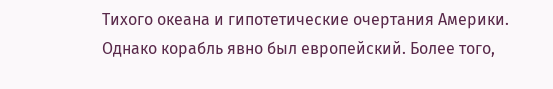Тихого океана и гипотетические очертания Америки. Однако корабль явно был европейский. Более того,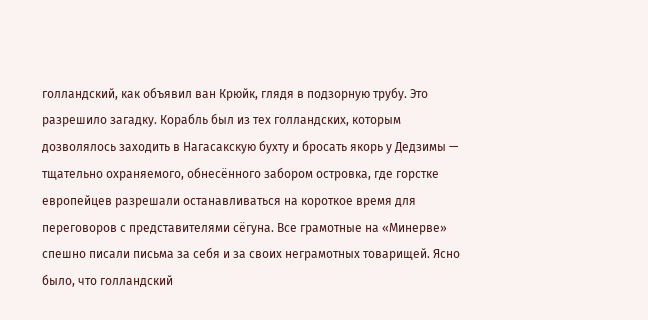голландский, как объявил ван Крюйк, глядя в подзорную трубу. Это разрешило загадку. Корабль был из тех голландских, которым дозволялось заходить в Нагасакскую бухту и бросать якорь у Дедзимы — тщательно охраняемого, обнесённого забором островка, где горстке европейцев разрешали останавливаться на короткое время для переговоров с представителями сёгуна. Все грамотные на «Минерве» спешно писали письма за себя и за своих неграмотных товарищей. Ясно было, что голландский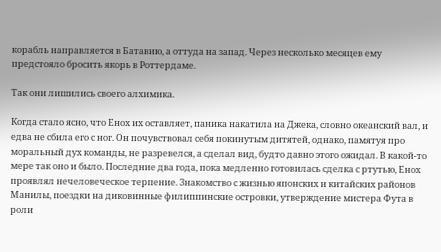корабль направляется в Батавию, а оттуда на запад. Через несколько месяцев ему предстояло бросить якорь в Роттердаме.

Так они лишились своего алхимика.

Когда стало ясно, что Енох их оставляет, паника накатила на Джека, словно океанский вал, и едва не сбила его с ног. Он почувствовал себя покинутым дитятей, однако, памятуя про моральный дух команды, не разревелся, а сделал вид, будто давно этого ожидал. В какой-то мере так оно и было. Последние два года, пока медленно готовилась сделка с ртутью, Енох проявлял нечеловеческое терпение. Знакомство с жизнью японских и китайских районов Манилы, поездки на диковинные филиппинские островки, утверждение мистера Фута в роли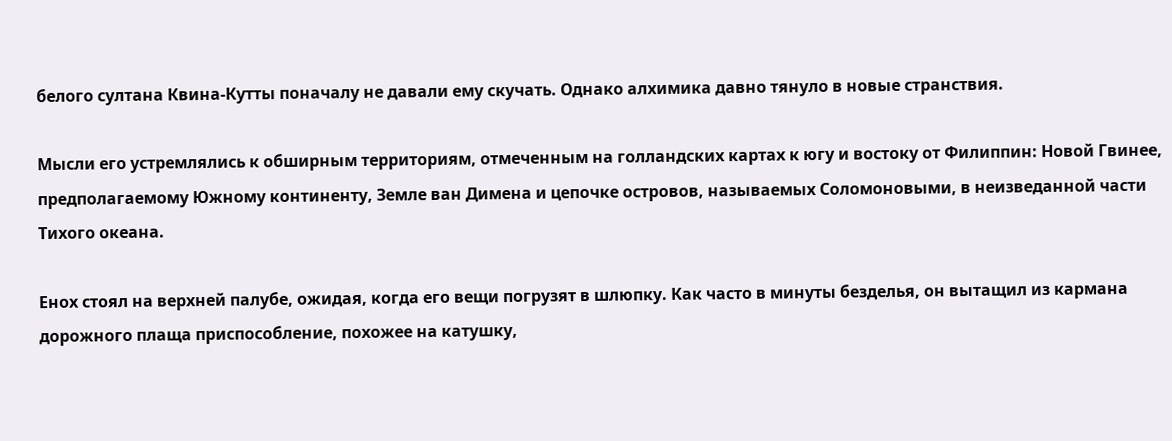белого султана Квина-Кутты поначалу не давали ему скучать. Однако алхимика давно тянуло в новые странствия.

Мысли его устремлялись к обширным территориям, отмеченным на голландских картах к югу и востоку от Филиппин: Новой Гвинее, предполагаемому Южному континенту, Земле ван Димена и цепочке островов, называемых Соломоновыми, в неизведанной части Тихого океана.

Енох стоял на верхней палубе, ожидая, когда его вещи погрузят в шлюпку. Как часто в минуты безделья, он вытащил из кармана дорожного плаща приспособление, похожее на катушку,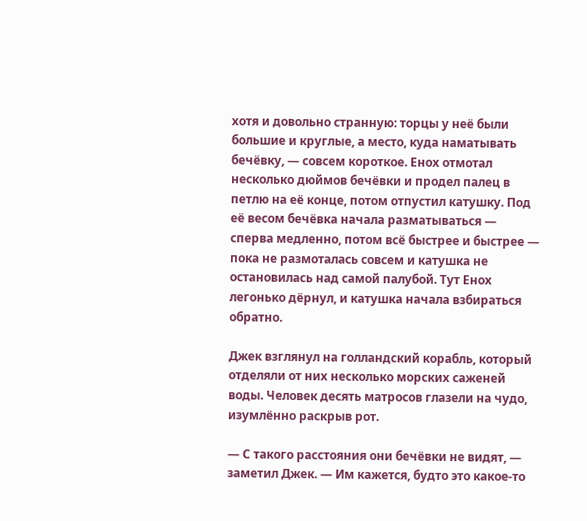хотя и довольно странную: торцы у неё были большие и круглые, а место, куда наматывать бечёвку, — совсем короткое. Енох отмотал несколько дюймов бечёвки и продел палец в петлю на её конце, потом отпустил катушку. Под её весом бечёвка начала разматываться — сперва медленно, потом всё быстрее и быстрее — пока не размоталась совсем и катушка не остановилась над самой палубой. Тут Енох легонько дёрнул, и катушка начала взбираться обратно.

Джек взглянул на голландский корабль, который отделяли от них несколько морских саженей воды. Человек десять матросов глазели на чудо, изумлённо раскрыв рот.

— С такого расстояния они бечёвки не видят, — заметил Джек. — Им кажется, будто это какое-то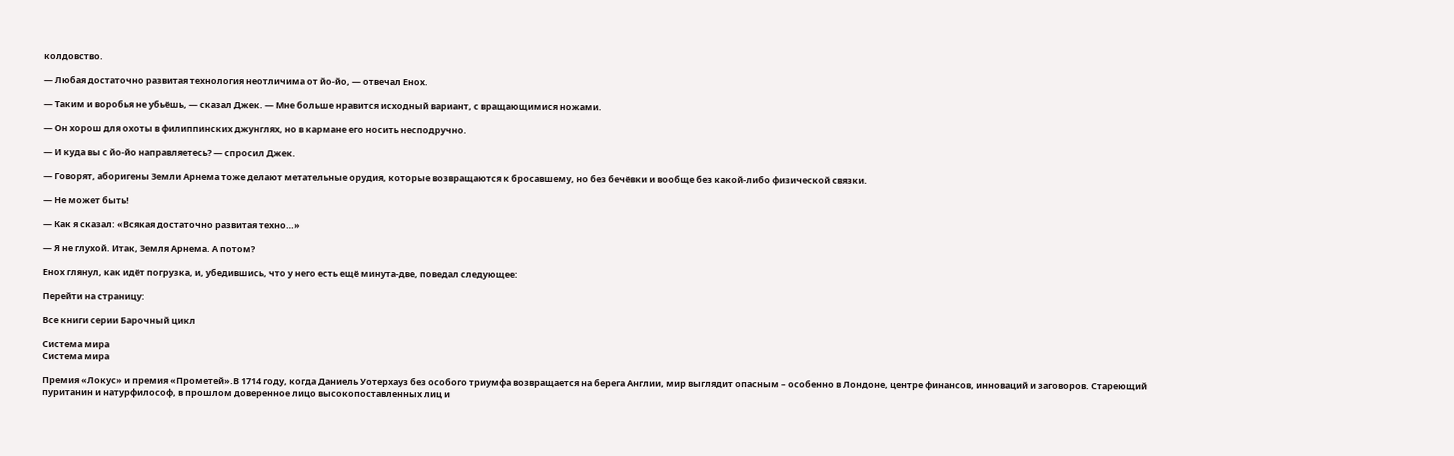колдовство.

— Любая достаточно развитая технология неотличима от йо-йо, — отвечал Енох.

— Таким и воробья не убьёшь, — сказал Джек. — Мне больше нравится исходный вариант, с вращающимися ножами.

— Он хорош для охоты в филиппинских джунглях, но в кармане его носить несподручно.

— И куда вы с йо-йо направляетесь? — спросил Джек.

— Говорят, аборигены Земли Арнема тоже делают метательные орудия, которые возвращаются к бросавшему, но без бечёвки и вообще без какой-либо физической связки.

— Не может быть!

— Как я сказал: «Всякая достаточно развитая техно…»

— Я не глухой. Итак, Земля Арнема. А потом?

Енох глянул, как идёт погрузка, и, убедившись, что у него есть ещё минута-две, поведал следующее:

Перейти на страницу:

Все книги серии Барочный цикл

Система мира
Система мира

Премия «Локус» и премия «Прометей».В 1714 году, когда Даниель Уотерхауз без особого триумфа возвращается на берега Англии, мир выглядит опасным – особенно в Лондоне, центре финансов, инноваций и заговоров. Стареющий пуританин и натурфилософ, в прошлом доверенное лицо высокопоставленных лиц и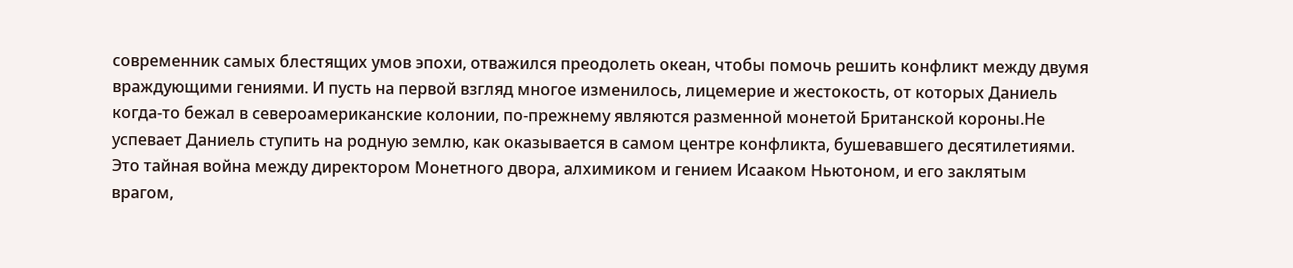современник самых блестящих умов эпохи, отважился преодолеть океан, чтобы помочь решить конфликт между двумя враждующими гениями. И пусть на первой взгляд многое изменилось, лицемерие и жестокость, от которых Даниель когда-то бежал в североамериканские колонии, по-прежнему являются разменной монетой Британской короны.Не успевает Даниель ступить на родную землю, как оказывается в самом центре конфликта, бушевавшего десятилетиями. Это тайная война между директором Монетного двора, алхимиком и гением Исааком Ньютоном, и его заклятым врагом,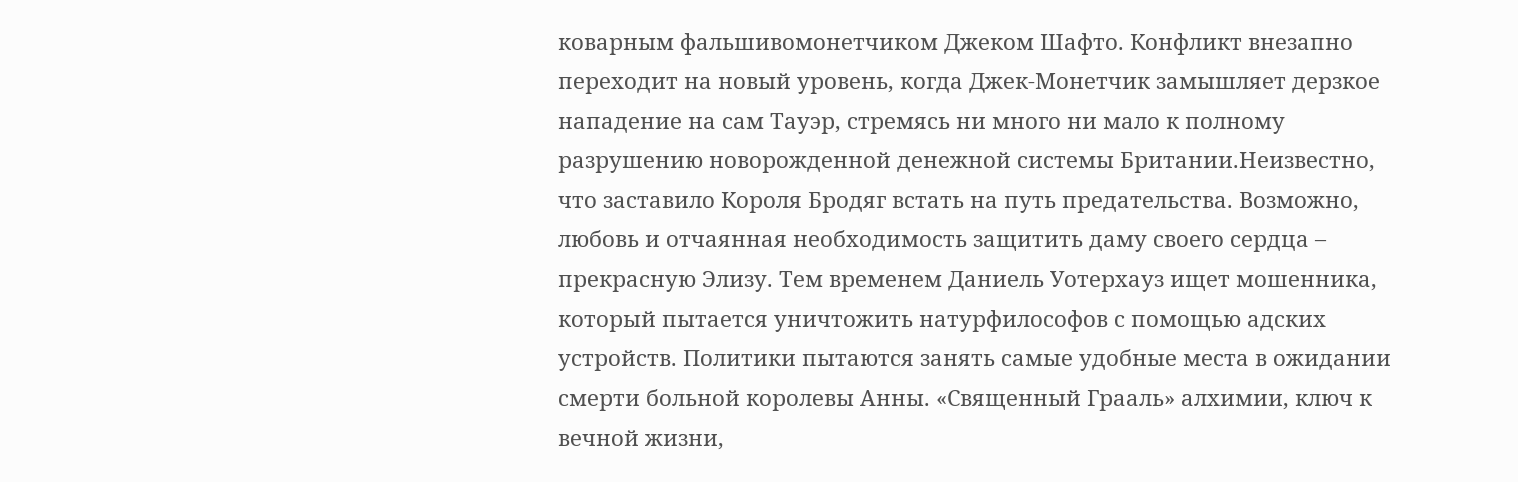коварным фальшивомонетчиком Джеком Шафто. Конфликт внезапно переходит на новый уровень, когда Джек-Монетчик замышляет дерзкое нападение на сам Тауэр, стремясь ни много ни мало к полному разрушению новорожденной денежной системы Британии.Неизвестно, что заставило Короля Бродяг встать на путь предательства. Возможно, любовь и отчаянная необходимость защитить даму своего сердца – прекрасную Элизу. Тем временем Даниель Уотерхауз ищет мошенника, который пытается уничтожить натурфилософов с помощью адских устройств. Политики пытаются занять самые удобные места в ожидании смерти больной королевы Анны. «Священный Грааль» алхимии, ключ к вечной жизни,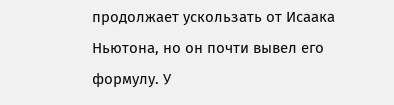продолжает ускользать от Исаака Ньютона, но он почти вывел его формулу. У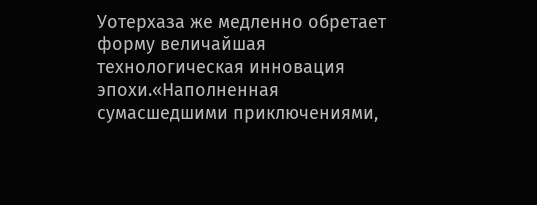Уотерхаза же медленно обретает форму величайшая технологическая инновация эпохи.«Наполненная сумасшедшими приключениями,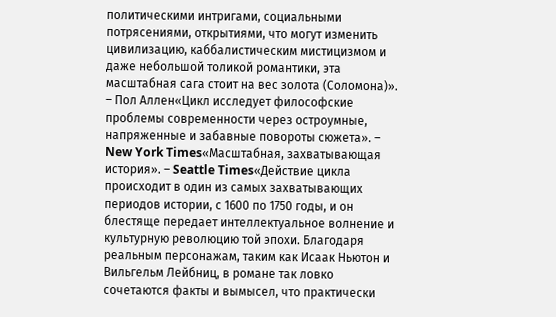политическими интригами, социальными потрясениями, открытиями, что могут изменить цивилизацию, каббалистическим мистицизмом и даже небольшой толикой романтики, эта масштабная сага стоит на вес золота (Соломона)». – Пол Аллен«Цикл исследует философские проблемы современности через остроумные, напряженные и забавные повороты сюжета». – New York Times«Масштабная, захватывающая история». – Seattle Times«Действие цикла происходит в один из самых захватывающих периодов истории, с 1600 по 1750 годы, и он блестяще передает интеллектуальное волнение и культурную революцию той эпохи. Благодаря реальным персонажам, таким как Исаак Ньютон и Вильгельм Лейбниц, в романе так ловко сочетаются факты и вымысел, что практически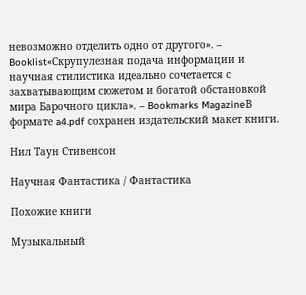невозможно отделить одно от другого». – Booklist«Скрупулезная подача информации и научная стилистика идеально сочетается с захватывающим сюжетом и богатой обстановкой мира Барочного цикла». – Bookmarks MagazineВ формате a4.pdf сохранен издательский макет книги.

Нил Таун Стивенсон

Научная Фантастика / Фантастика

Похожие книги

Музыкальный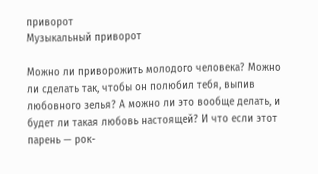приворот
Музыкальный приворот

Можно ли приворожить молодого человека? Можно ли сделать так, чтобы он полюбил тебя, выпив любовного зелья? А можно ли это вообще делать, и будет ли такая любовь настоящей? И что если этот парень — рок-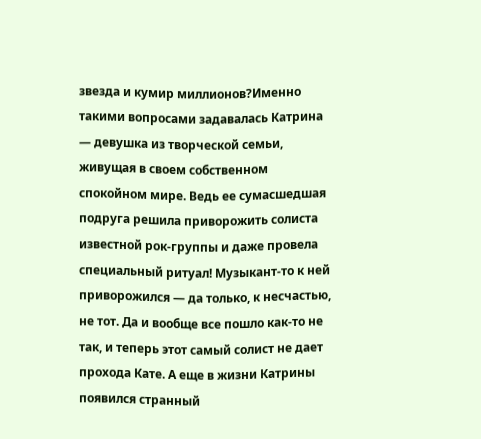звезда и кумир миллионов?Именно такими вопросами задавалась Катрина — девушка из творческой семьи, живущая в своем собственном спокойном мире. Ведь ее сумасшедшая подруга решила приворожить солиста известной рок-группы и даже провела специальный ритуал! Музыкант-то к ней приворожился — да только, к несчастью, не тот. Да и вообще все пошло как-то не так, и теперь этот самый солист не дает прохода Кате. А еще в жизни Катрины появился странный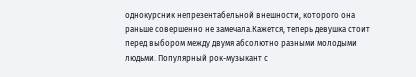однокурсник непрезентабельной внешности, которого она раньше совершенно не замечала.Кажется, теперь девушка стоит перед выбором между двумя абсолютно разными молодыми людьми. Популярный рок-музыкант с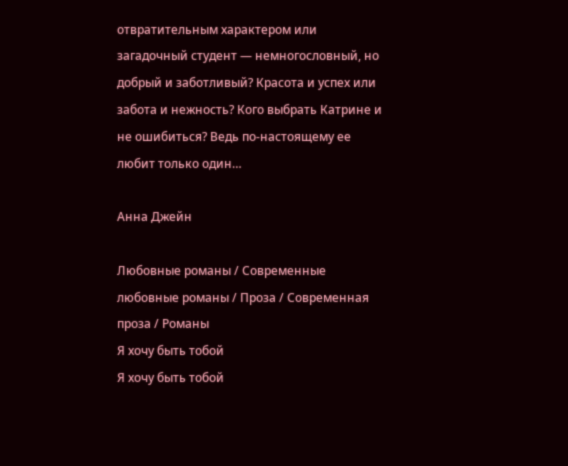отвратительным характером или загадочный студент — немногословный, но добрый и заботливый? Красота и успех или забота и нежность? Кого выбрать Катрине и не ошибиться? Ведь по-настоящему ее любит только один…

Анна Джейн

Любовные романы / Современные любовные романы / Проза / Современная проза / Романы
Я хочу быть тобой
Я хочу быть тобой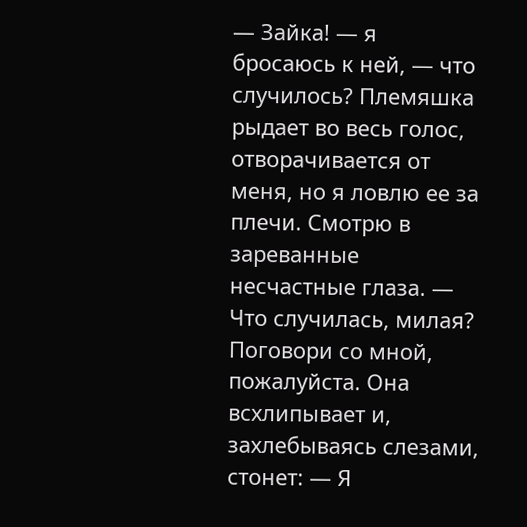— Зайка! — я бросаюсь к ней, — что случилось? Племяшка рыдает во весь голос, отворачивается от меня, но я ловлю ее за плечи. Смотрю в зареванные несчастные глаза. — Что случилась, милая? Поговори со мной, пожалуйста. Она всхлипывает и, захлебываясь слезами, стонет: — Я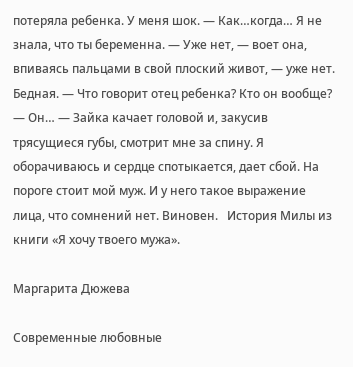потеряла ребенка. У меня шок. — Как…когда… Я не знала, что ты беременна. — Уже нет, — воет она, впиваясь пальцами в свой плоский живот, — уже нет. Бедная. — Что говорит отец ребенка? Кто он вообще? — Он… — Зайка качает головой и, закусив трясущиеся губы, смотрит мне за спину. Я оборачиваюсь и сердце спотыкается, дает сбой. На пороге стоит мой муж. И у него такое выражение лица, что сомнений нет. Виновен.   История Милы из книги «Я хочу твоего мужа».

Маргарита Дюжева

Современные любовные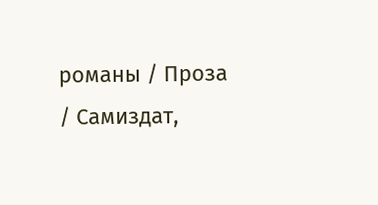романы / Проза / Самиздат,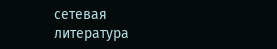сетевая литература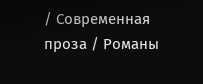/ Современная проза / Романы